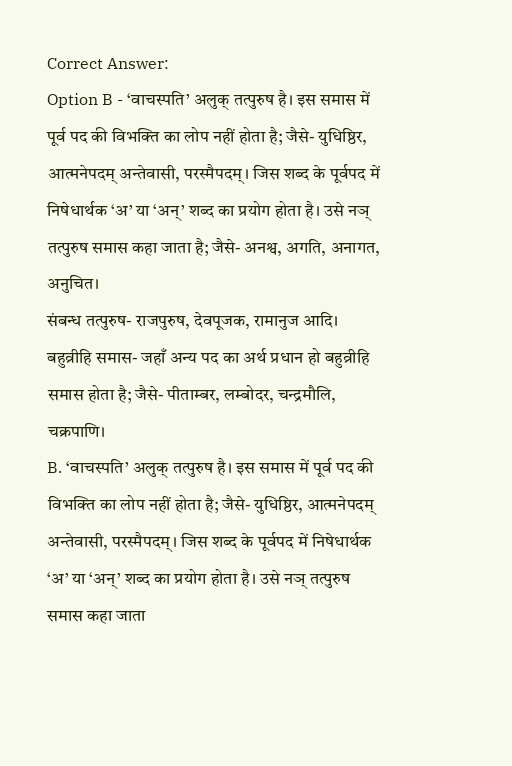Correct Answer:
Option B - ‘वाचस्पति’ अलुक् तत्पुरुष है। इस समास में पूर्व पद की विभक्ति का लोप नहीं होता है; जैसे- युधिष्ठिर, आत्मनेपदम् अन्तेवासी, परस्मैपदम्। जिस शब्द के पूर्वपद में निषेधार्थक ‘अ’ या ‘अन्’ शब्द का प्रयोग होता है। उसे नञ् तत्पुरुष समास कहा जाता है; जैसे- अनश्व, अगति, अनागत, अनुचित।
संबन्ध तत्पुरुष- राजपुरुष, देवपूजक, रामानुज आदि।
बहुव्रीहि समास- जहाँ अन्य पद का अर्थ प्रधान हो बहुव्रीहि समास होता है; जैसे- पीताम्बर, लम्बोदर, चन्द्रमौलि, चक्रपाणि।
B. ‘वाचस्पति’ अलुक् तत्पुरुष है। इस समास में पूर्व पद की विभक्ति का लोप नहीं होता है; जैसे- युधिष्ठिर, आत्मनेपदम् अन्तेवासी, परस्मैपदम्। जिस शब्द के पूर्वपद में निषेधार्थक ‘अ’ या ‘अन्’ शब्द का प्रयोग होता है। उसे नञ् तत्पुरुष समास कहा जाता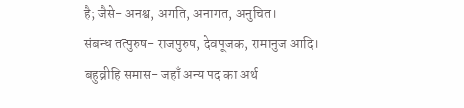है; जैसे- अनश्व, अगति, अनागत, अनुचित।
संबन्ध तत्पुरुष- राजपुरुष, देवपूजक, रामानुज आदि।
बहुव्रीहि समास- जहाँ अन्य पद का अर्थ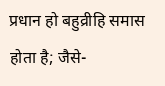प्रधान हो बहुव्रीहि समास होता है; जैसे-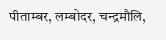पीताम्बर, लम्बोदर, चन्द्रमौलि,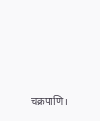चक्रपाणि।